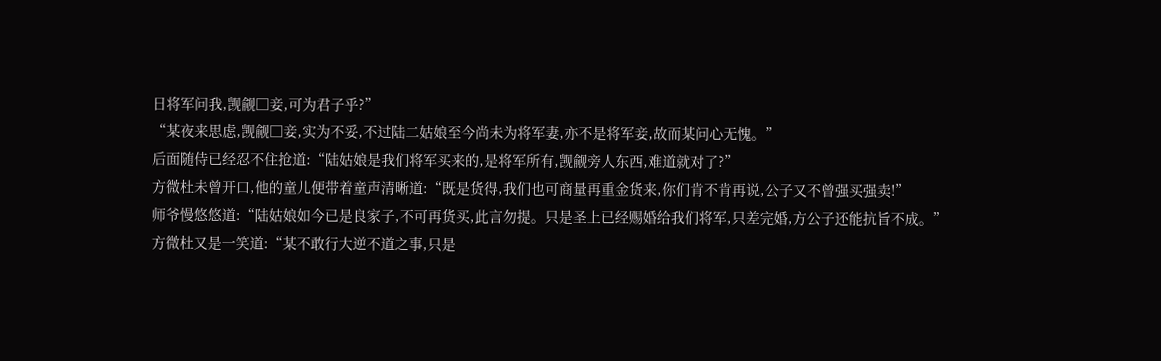日将军问我,觊觎□妾,可为君子乎?”
“某夜来思虑,觊觎□妾,实为不妥,不过陆二姑娘至今尚未为将军妻,亦不是将军妾,故而某问心无愧。”
后面随侍已经忍不住抢道:“陆姑娘是我们将军买来的,是将军所有,觊觎旁人东西,难道就对了?”
方微杜未曾开口,他的童儿便带着童声清晰道:“既是货得,我们也可商量再重金货来,你们肯不肯再说,公子又不曾强买强卖!”
师爷慢悠悠道:“陆姑娘如今已是良家子,不可再货买,此言勿提。只是圣上已经赐婚给我们将军,只差完婚,方公子还能抗旨不成。”
方微杜又是一笑道:“某不敢行大逆不道之事,只是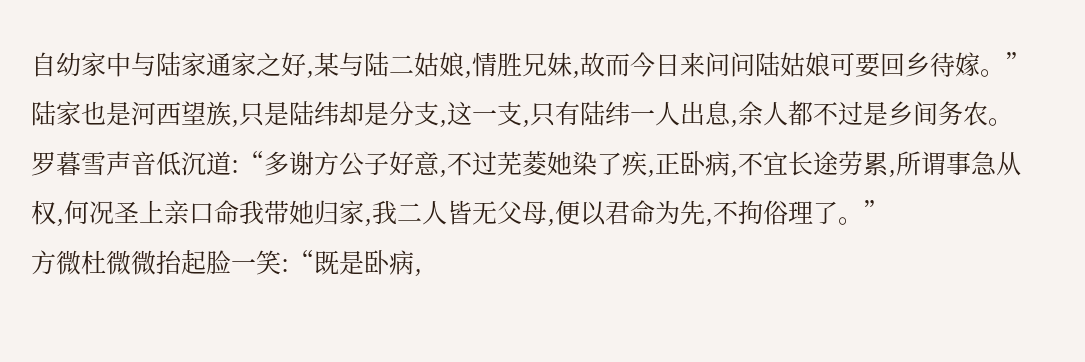自幼家中与陆家通家之好,某与陆二姑娘,情胜兄妹,故而今日来问问陆姑娘可要回乡待嫁。”
陆家也是河西望族,只是陆纬却是分支,这一支,只有陆纬一人出息,余人都不过是乡间务农。
罗暮雪声音低沉道:“多谢方公子好意,不过芜菱她染了疾,正卧病,不宜长途劳累,所谓事急从权,何况圣上亲口命我带她归家,我二人皆无父母,便以君命为先,不拘俗理了。”
方微杜微微抬起脸一笑:“既是卧病,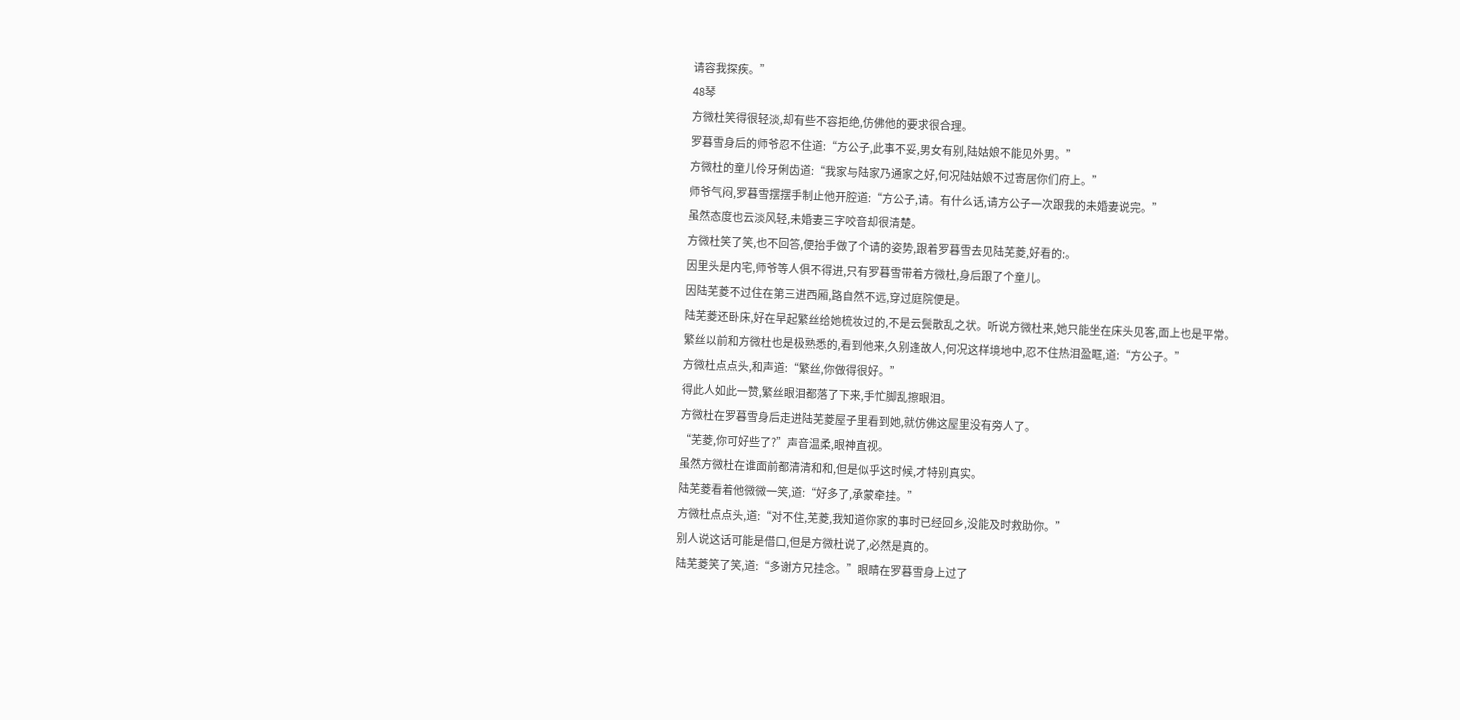请容我探疾。”
48琴
方微杜笑得很轻淡,却有些不容拒绝,仿佛他的要求很合理。
罗暮雪身后的师爷忍不住道:“方公子,此事不妥,男女有别,陆姑娘不能见外男。”
方微杜的童儿伶牙俐齿道:“我家与陆家乃通家之好,何况陆姑娘不过寄居你们府上。”
师爷气闷,罗暮雪摆摆手制止他开腔道:“方公子,请。有什么话,请方公子一次跟我的未婚妻说完。”
虽然态度也云淡风轻,未婚妻三字咬音却很清楚。
方微杜笑了笑,也不回答,便抬手做了个请的姿势,跟着罗暮雪去见陆芜菱,好看的:。
因里头是内宅,师爷等人俱不得进,只有罗暮雪带着方微杜,身后跟了个童儿。
因陆芜菱不过住在第三进西厢,路自然不远,穿过庭院便是。
陆芜菱还卧床,好在早起繁丝给她梳妆过的,不是云鬓散乱之状。听说方微杜来,她只能坐在床头见客,面上也是平常。
繁丝以前和方微杜也是极熟悉的,看到他来,久别逢故人,何况这样境地中,忍不住热泪盈眶,道:“方公子。”
方微杜点点头,和声道:“繁丝,你做得很好。”
得此人如此一赞,繁丝眼泪都落了下来,手忙脚乱擦眼泪。
方微杜在罗暮雪身后走进陆芜菱屋子里看到她,就仿佛这屋里没有旁人了。
“芜菱,你可好些了?”声音温柔,眼神直视。
虽然方微杜在谁面前都清清和和,但是似乎这时候,才特别真实。
陆芜菱看着他微微一笑,道:“好多了,承蒙牵挂。”
方微杜点点头,道:“对不住,芜菱,我知道你家的事时已经回乡,没能及时救助你。”
别人说这话可能是借口,但是方微杜说了,必然是真的。
陆芜菱笑了笑,道:“多谢方兄挂念。”眼睛在罗暮雪身上过了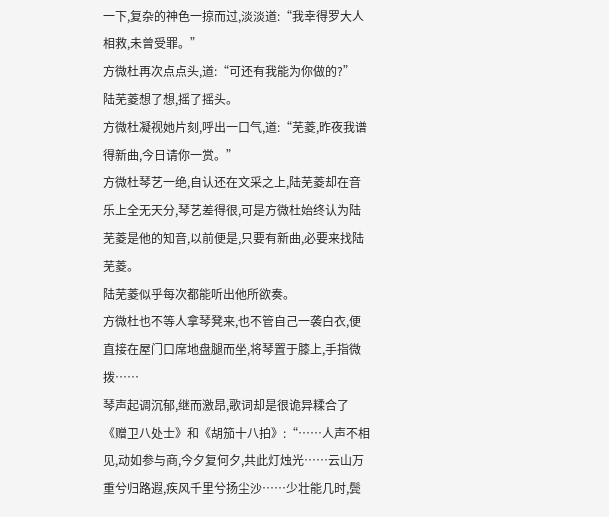一下,复杂的神色一掠而过,淡淡道:“我幸得罗大人相救,未曾受罪。”
方微杜再次点点头,道:“可还有我能为你做的?”
陆芜菱想了想,摇了摇头。
方微杜凝视她片刻,呼出一口气,道:“芜菱,昨夜我谱得新曲,今日请你一赏。”
方微杜琴艺一绝,自认还在文采之上,陆芜菱却在音乐上全无天分,琴艺差得很,可是方微杜始终认为陆芜菱是他的知音,以前便是,只要有新曲,必要来找陆芜菱。
陆芜菱似乎每次都能听出他所欲奏。
方微杜也不等人拿琴凳来,也不管自己一袭白衣,便直接在屋门口席地盘腿而坐,将琴置于膝上,手指微拨……
琴声起调沉郁,继而激昂,歌词却是很诡异糅合了《赠卫八处士》和《胡笳十八拍》:“……人声不相见,动如参与商,今夕复何夕,共此灯烛光……云山万重兮归路遐,疾风千里兮扬尘沙……少壮能几时,鬓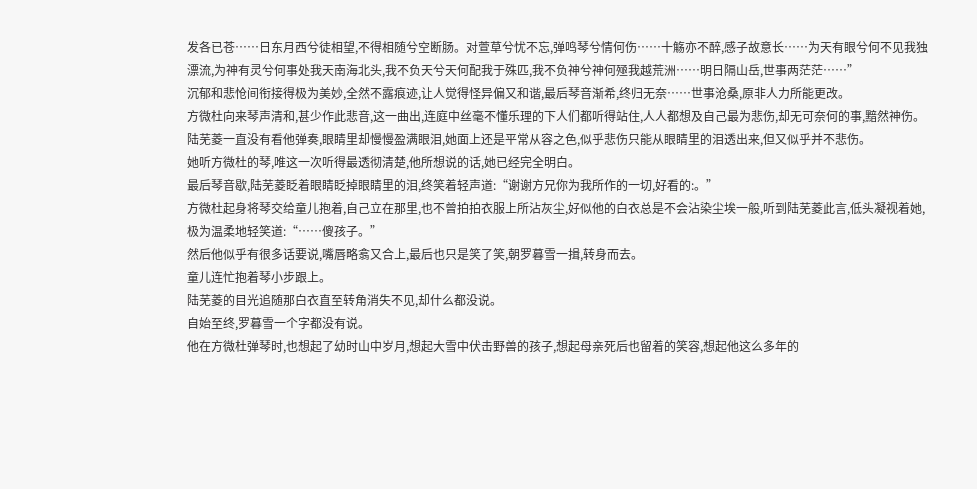发各已苍……日东月西兮徒相望,不得相随兮空断肠。对萱草兮忧不忘,弹鸣琴兮情何伤……十觞亦不醉,感子故意长……为天有眼兮何不见我独漂流,为神有灵兮何事处我天南海北头,我不负天兮天何配我于殊匹,我不负神兮神何殛我越荒洲……明日隔山岳,世事两茫茫……”
沉郁和悲怆间衔接得极为美妙,全然不露痕迹,让人觉得怪异偏又和谐,最后琴音渐希,终归无奈……世事沧桑,原非人力所能更改。
方微杜向来琴声清和,甚少作此悲音,这一曲出,连庭中丝毫不懂乐理的下人们都听得站住,人人都想及自己最为悲伤,却无可奈何的事,黯然神伤。
陆芜菱一直没有看他弹奏,眼睛里却慢慢盈满眼泪,她面上还是平常从容之色,似乎悲伤只能从眼睛里的泪透出来,但又似乎并不悲伤。
她听方微杜的琴,唯这一次听得最透彻清楚,他所想说的话,她已经完全明白。
最后琴音歇,陆芜菱眨着眼睛眨掉眼睛里的泪,终笑着轻声道:“谢谢方兄你为我所作的一切,好看的:。”
方微杜起身将琴交给童儿抱着,自己立在那里,也不曾拍拍衣服上所沾灰尘,好似他的白衣总是不会沾染尘埃一般,听到陆芜菱此言,低头凝视着她,极为温柔地轻笑道:“……傻孩子。”
然后他似乎有很多话要说,嘴唇略翕又合上,最后也只是笑了笑,朝罗暮雪一揖,转身而去。
童儿连忙抱着琴小步跟上。
陆芜菱的目光追随那白衣直至转角消失不见,却什么都没说。
自始至终,罗暮雪一个字都没有说。
他在方微杜弹琴时,也想起了幼时山中岁月,想起大雪中伏击野兽的孩子,想起母亲死后也留着的笑容,想起他这么多年的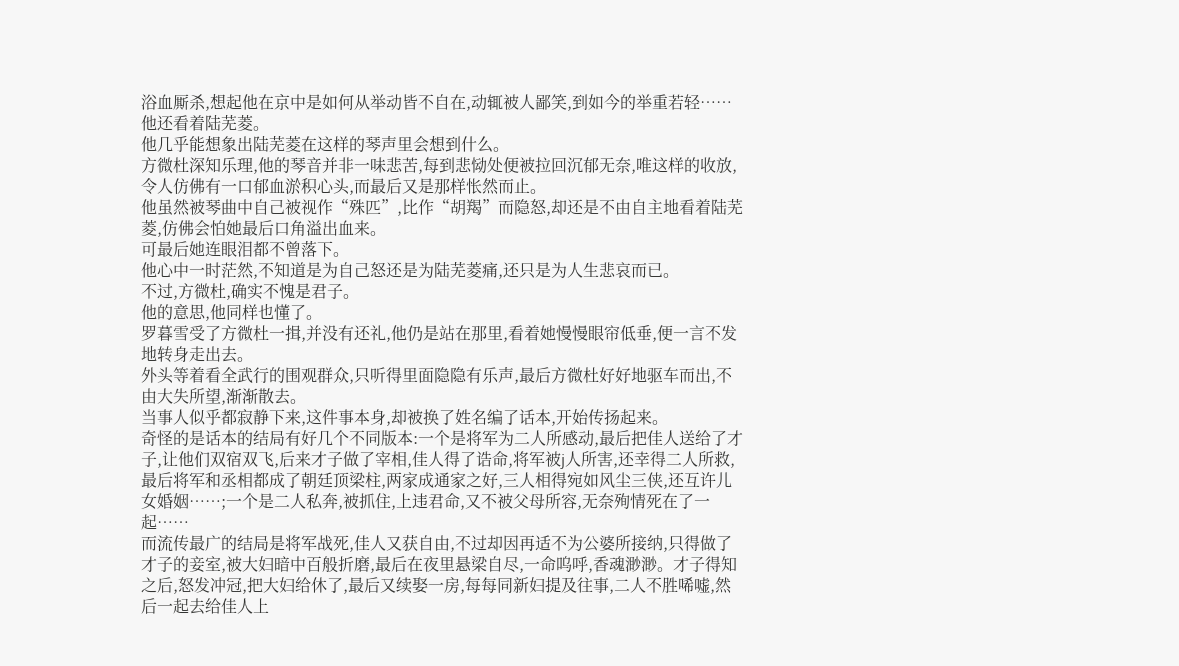浴血厮杀,想起他在京中是如何从举动皆不自在,动辄被人鄙笑,到如今的举重若轻……
他还看着陆芜菱。
他几乎能想象出陆芜菱在这样的琴声里会想到什么。
方微杜深知乐理,他的琴音并非一味悲苦,每到悲恸处便被拉回沉郁无奈,唯这样的收放,令人仿佛有一口郁血淤积心头,而最后又是那样怅然而止。
他虽然被琴曲中自己被视作“殊匹”,比作“胡羯”而隐怒,却还是不由自主地看着陆芜菱,仿佛会怕她最后口角溢出血来。
可最后她连眼泪都不曾落下。
他心中一时茫然,不知道是为自己怒还是为陆芜菱痛,还只是为人生悲哀而已。
不过,方微杜,确实不愧是君子。
他的意思,他同样也懂了。
罗暮雪受了方微杜一揖,并没有还礼,他仍是站在那里,看着她慢慢眼帘低垂,便一言不发地转身走出去。
外头等着看全武行的围观群众,只听得里面隐隐有乐声,最后方微杜好好地驱车而出,不由大失所望,渐渐散去。
当事人似乎都寂静下来,这件事本身,却被换了姓名编了话本,开始传扬起来。
奇怪的是话本的结局有好几个不同版本:一个是将军为二人所感动,最后把佳人送给了才子,让他们双宿双飞,后来才子做了宰相,佳人得了诰命,将军被j人所害,还幸得二人所救,最后将军和丞相都成了朝廷顶梁柱,两家成通家之好,三人相得宛如风尘三侠,还互许儿女婚姻……;一个是二人私奔,被抓住,上违君命,又不被父母所容,无奈殉情死在了一起……
而流传最广的结局是将军战死,佳人又获自由,不过却因再适不为公婆所接纳,只得做了才子的妾室,被大妇暗中百般折磨,最后在夜里悬梁自尽,一命呜呼,香魂渺渺。才子得知之后,怒发冲冠,把大妇给休了,最后又续娶一房,每每同新妇提及往事,二人不胜唏嘘,然后一起去给佳人上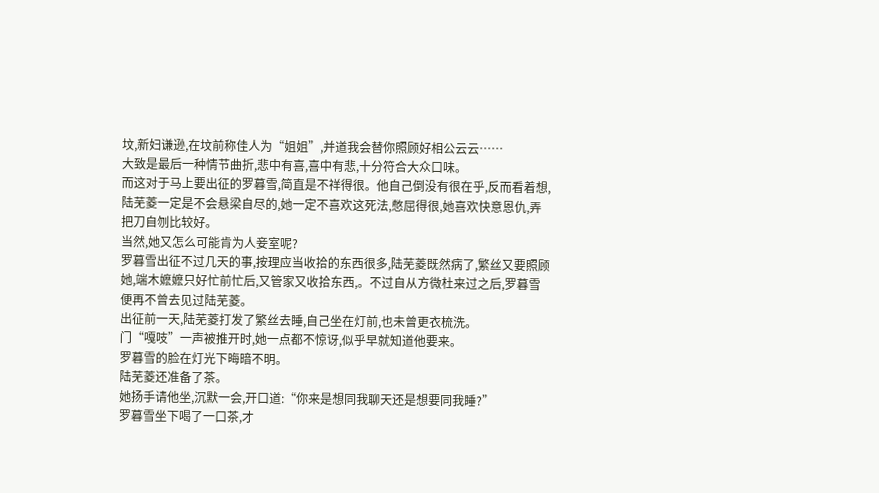坟,新妇谦逊,在坟前称佳人为“姐姐”,并道我会替你照顾好相公云云……
大致是最后一种情节曲折,悲中有喜,喜中有悲,十分符合大众口味。
而这对于马上要出征的罗暮雪,简直是不祥得很。他自己倒没有很在乎,反而看着想,陆芜菱一定是不会悬梁自尽的,她一定不喜欢这死法,憋屈得很,她喜欢快意恩仇,弄把刀自刎比较好。
当然,她又怎么可能肯为人妾室呢?
罗暮雪出征不过几天的事,按理应当收拾的东西很多,陆芜菱既然病了,繁丝又要照顾她,端木嬷嬷只好忙前忙后,又管家又收拾东西,。不过自从方微杜来过之后,罗暮雪便再不曾去见过陆芜菱。
出征前一天,陆芜菱打发了繁丝去睡,自己坐在灯前,也未曾更衣梳洗。
门“嘎吱”一声被推开时,她一点都不惊讶,似乎早就知道他要来。
罗暮雪的脸在灯光下晦暗不明。
陆芜菱还准备了茶。
她扬手请他坐,沉默一会,开口道:“你来是想同我聊天还是想要同我睡?”
罗暮雪坐下喝了一口茶,才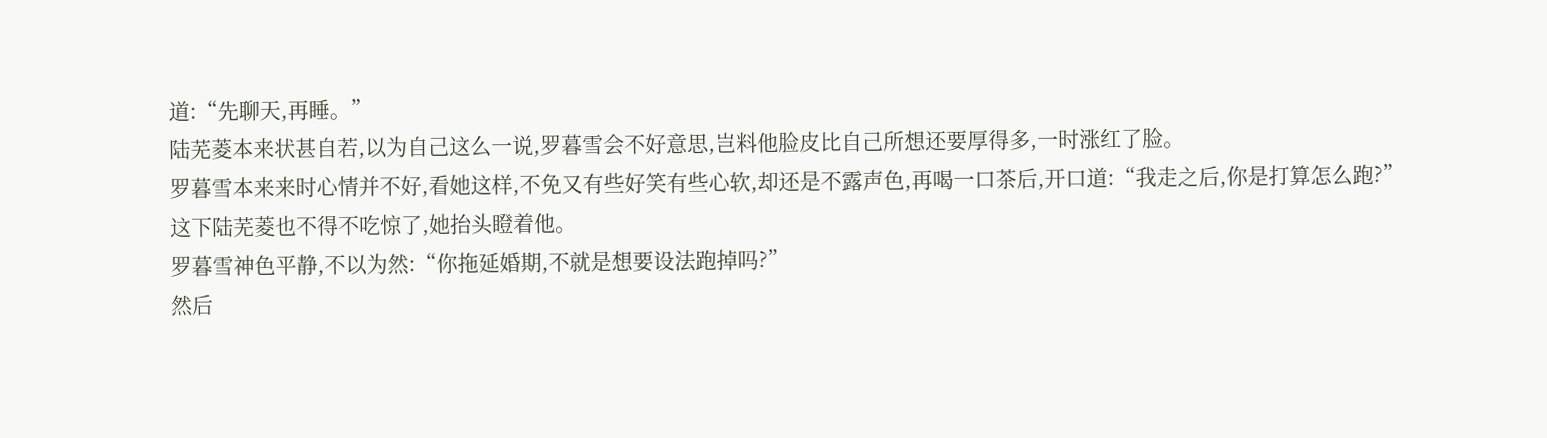道:“先聊天,再睡。”
陆芜菱本来状甚自若,以为自己这么一说,罗暮雪会不好意思,岂料他脸皮比自己所想还要厚得多,一时涨红了脸。
罗暮雪本来来时心情并不好,看她这样,不免又有些好笑有些心软,却还是不露声色,再喝一口茶后,开口道:“我走之后,你是打算怎么跑?”
这下陆芜菱也不得不吃惊了,她抬头瞪着他。
罗暮雪神色平静,不以为然:“你拖延婚期,不就是想要设法跑掉吗?”
然后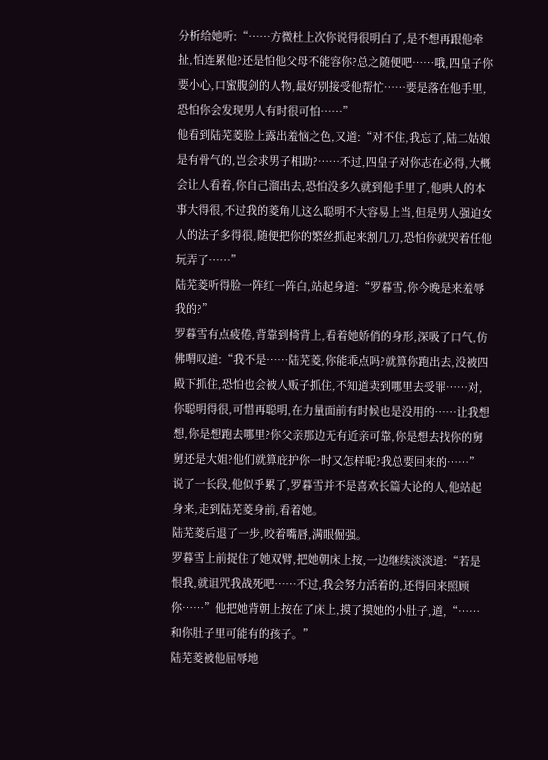分析给她听:“……方微杜上次你说得很明白了,是不想再跟他牵扯,怕连累他?还是怕他父母不能容你?总之随便吧……哦,四皇子你要小心,口蜜腹剑的人物,最好别接受他帮忙……要是落在他手里,恐怕你会发现男人有时很可怕……”
他看到陆芜菱脸上露出羞恼之色,又道:“对不住,我忘了,陆二姑娘是有骨气的,岂会求男子相助?……不过,四皇子对你志在必得,大概会让人看着,你自己溜出去,恐怕没多久就到他手里了,他哄人的本事大得很,不过我的菱角儿这么聪明不大容易上当,但是男人强迫女人的法子多得很,随便把你的繁丝抓起来割几刀,恐怕你就哭着任他玩弄了……”
陆芜菱听得脸一阵红一阵白,站起身道:“罗暮雪,你今晚是来羞辱我的?”
罗暮雪有点疲倦,背靠到椅背上,看着她娇俏的身形,深吸了口气,仿佛喟叹道:“我不是……陆芜菱,你能乖点吗?就算你跑出去,没被四殿下抓住,恐怕也会被人贩子抓住,不知道卖到哪里去受罪……对,你聪明得很,可惜再聪明,在力量面前有时候也是没用的……让我想想,你是想跑去哪里?你父亲那边无有近亲可靠,你是想去找你的舅舅还是大姐?他们就算庇护你一时又怎样呢?我总要回来的……”
说了一长段,他似乎累了,罗暮雪并不是喜欢长篇大论的人,他站起身来,走到陆芜菱身前,看着她。
陆芜菱后退了一步,咬着嘴唇,满眼倔强。
罗暮雪上前捉住了她双臂,把她朝床上按,一边继续淡淡道:“若是恨我,就诅咒我战死吧……不过,我会努力活着的,还得回来照顾你……”他把她背朝上按在了床上,摸了摸她的小肚子,道,“……和你肚子里可能有的孩子。”
陆芜菱被他屈辱地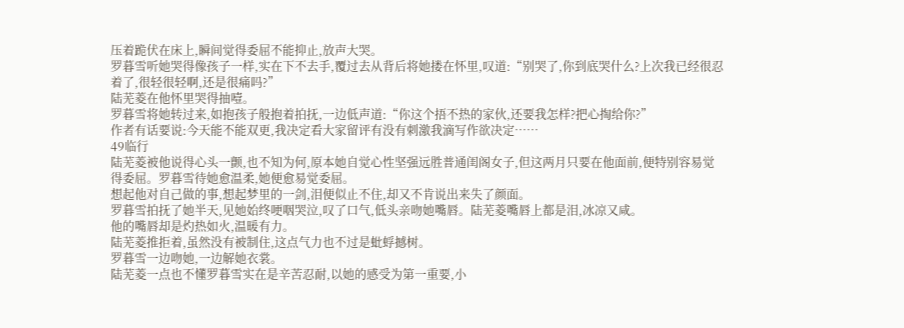压着跪伏在床上,瞬间觉得委屈不能抑止,放声大哭。
罗暮雪听她哭得像孩子一样,实在下不去手,覆过去从背后将她搂在怀里,叹道:“别哭了,你到底哭什么?上次我已经很忍着了,很轻很轻啊,还是很痛吗?”
陆芜菱在他怀里哭得抽噎。
罗暮雪将她转过来,如抱孩子般抱着拍抚,一边低声道:“你这个捂不热的家伙,还要我怎样?把心掏给你?”
作者有话要说:今天能不能双更,我决定看大家留评有没有刺激我滴写作欲决定……
49临行
陆芜菱被他说得心头一颤,也不知为何,原本她自觉心性坚强远胜普通闺阁女子,但这两月只要在他面前,便特别容易觉得委屈。罗暮雪待她愈温柔,她便愈易觉委屈。
想起他对自己做的事,想起梦里的一剑,泪便似止不住,却又不肯说出来失了颜面。
罗暮雪拍抚了她半天,见她始终哽咽哭泣,叹了口气,低头亲吻她嘴唇。陆芜菱嘴唇上都是泪,冰凉又咸。
他的嘴唇却是灼热如火,温暖有力。
陆芜菱推拒着,虽然没有被制住,这点气力也不过是蚍蜉撼树。
罗暮雪一边吻她,一边解她衣裳。
陆芜菱一点也不懂罗暮雪实在是辛苦忍耐,以她的感受为第一重要,小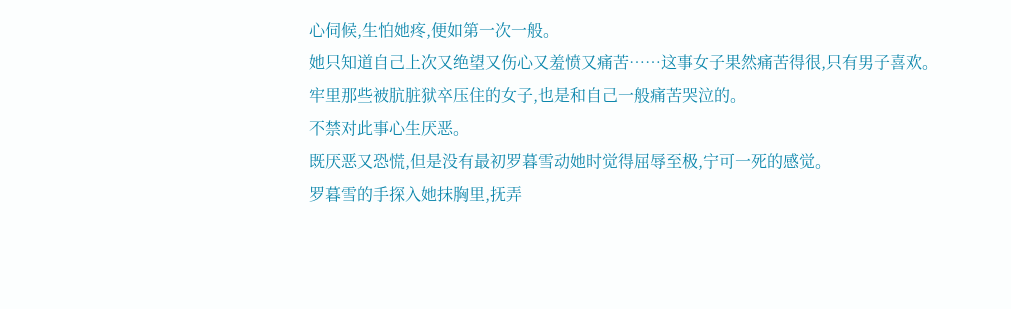心伺候,生怕她疼,便如第一次一般。
她只知道自己上次又绝望又伤心又羞愤又痛苦……这事女子果然痛苦得很,只有男子喜欢。
牢里那些被肮脏狱卒压住的女子,也是和自己一般痛苦哭泣的。
不禁对此事心生厌恶。
既厌恶又恐慌,但是没有最初罗暮雪动她时觉得屈辱至极,宁可一死的感觉。
罗暮雪的手探入她抹胸里,抚弄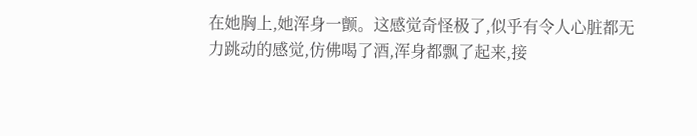在她胸上,她浑身一颤。这感觉奇怪极了,似乎有令人心脏都无力跳动的感觉,仿佛喝了酒,浑身都飘了起来,接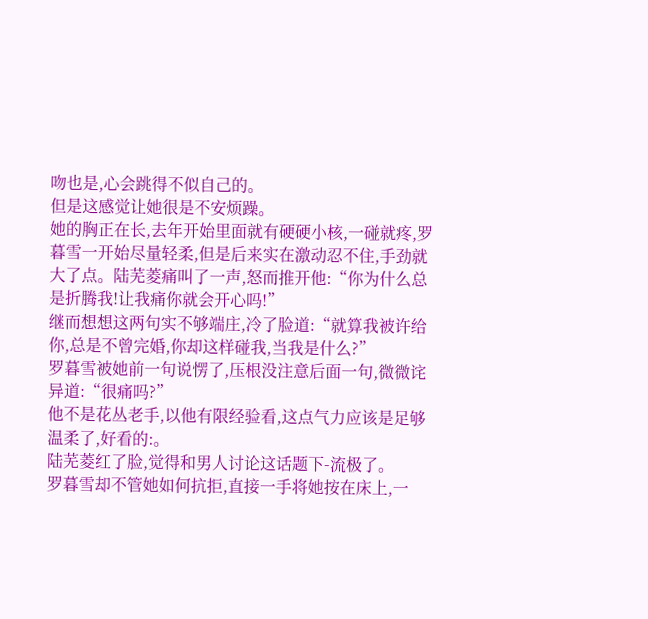吻也是,心会跳得不似自己的。
但是这感觉让她很是不安烦躁。
她的胸正在长,去年开始里面就有硬硬小核,一碰就疼,罗暮雪一开始尽量轻柔,但是后来实在激动忍不住,手劲就大了点。陆芜菱痛叫了一声,怒而推开他:“你为什么总是折腾我!让我痛你就会开心吗!”
继而想想这两句实不够端庄,冷了脸道:“就算我被许给你,总是不曾完婚,你却这样碰我,当我是什么?”
罗暮雪被她前一句说愣了,压根没注意后面一句,微微诧异道:“很痛吗?”
他不是花丛老手,以他有限经验看,这点气力应该是足够温柔了,好看的:。
陆芜菱红了脸,觉得和男人讨论这话题下-流极了。
罗暮雪却不管她如何抗拒,直接一手将她按在床上,一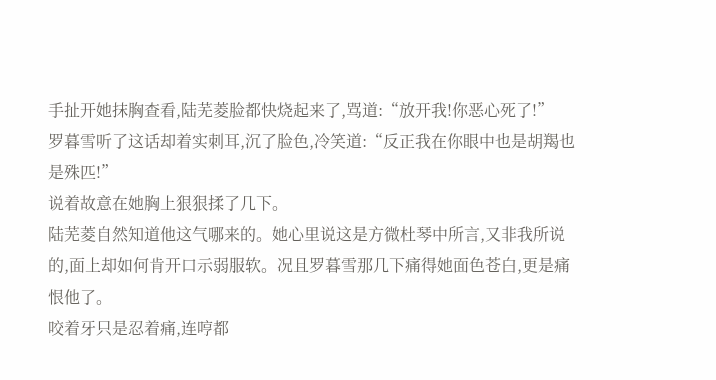手扯开她抹胸查看,陆芜菱脸都快烧起来了,骂道:“放开我!你恶心死了!”
罗暮雪听了这话却着实刺耳,沉了脸色,冷笑道:“反正我在你眼中也是胡羯也是殊匹!”
说着故意在她胸上狠狠揉了几下。
陆芜菱自然知道他这气哪来的。她心里说这是方微杜琴中所言,又非我所说的,面上却如何肯开口示弱服软。况且罗暮雪那几下痛得她面色苍白,更是痛恨他了。
咬着牙只是忍着痛,连哼都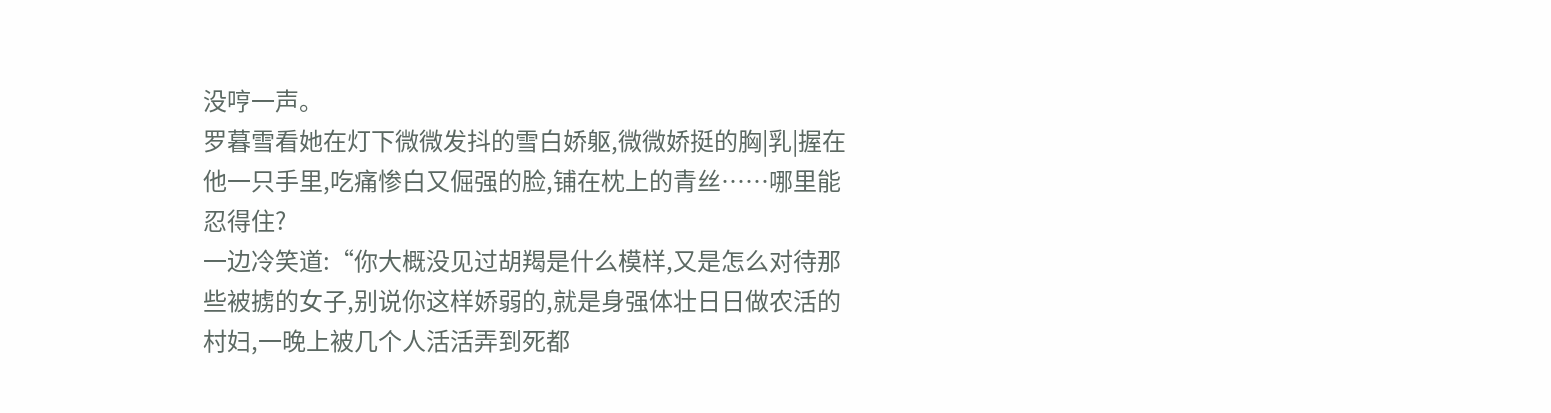没哼一声。
罗暮雪看她在灯下微微发抖的雪白娇躯,微微娇挺的胸|乳|握在他一只手里,吃痛惨白又倔强的脸,铺在枕上的青丝……哪里能忍得住?
一边冷笑道:“你大概没见过胡羯是什么模样,又是怎么对待那些被掳的女子,别说你这样娇弱的,就是身强体壮日日做农活的村妇,一晚上被几个人活活弄到死都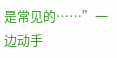是常见的……”一边动手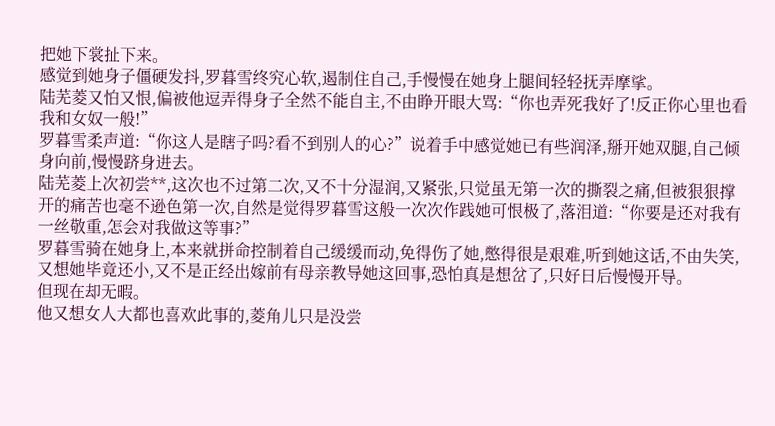把她下裳扯下来。
感觉到她身子僵硬发抖,罗暮雪终究心软,遏制住自己,手慢慢在她身上腿间轻轻抚弄摩挲。
陆芜菱又怕又恨,偏被他逗弄得身子全然不能自主,不由睁开眼大骂:“你也弄死我好了!反正你心里也看我和女奴一般!”
罗暮雪柔声道:“你这人是瞎子吗?看不到别人的心?”说着手中感觉她已有些润泽,掰开她双腿,自己倾身向前,慢慢跻身进去。
陆芜菱上次初尝**,这次也不过第二次,又不十分湿润,又紧张,只觉虽无第一次的撕裂之痛,但被狠狠撑开的痛苦也毫不逊色第一次,自然是觉得罗暮雪这般一次次作践她可恨极了,落泪道:“你要是还对我有一丝敬重,怎会对我做这等事?”
罗暮雪骑在她身上,本来就拼命控制着自己缓缓而动,免得伤了她,憋得很是艰难,听到她这话,不由失笑,又想她毕竟还小,又不是正经出嫁前有母亲教导她这回事,恐怕真是想岔了,只好日后慢慢开导。
但现在却无暇。
他又想女人大都也喜欢此事的,菱角儿只是没尝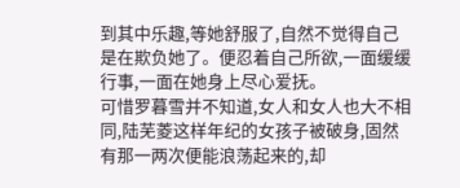到其中乐趣,等她舒服了,自然不觉得自己是在欺负她了。便忍着自己所欲,一面缓缓行事,一面在她身上尽心爱抚。
可惜罗暮雪并不知道,女人和女人也大不相同,陆芜菱这样年纪的女孩子被破身,固然有那一两次便能浪荡起来的,却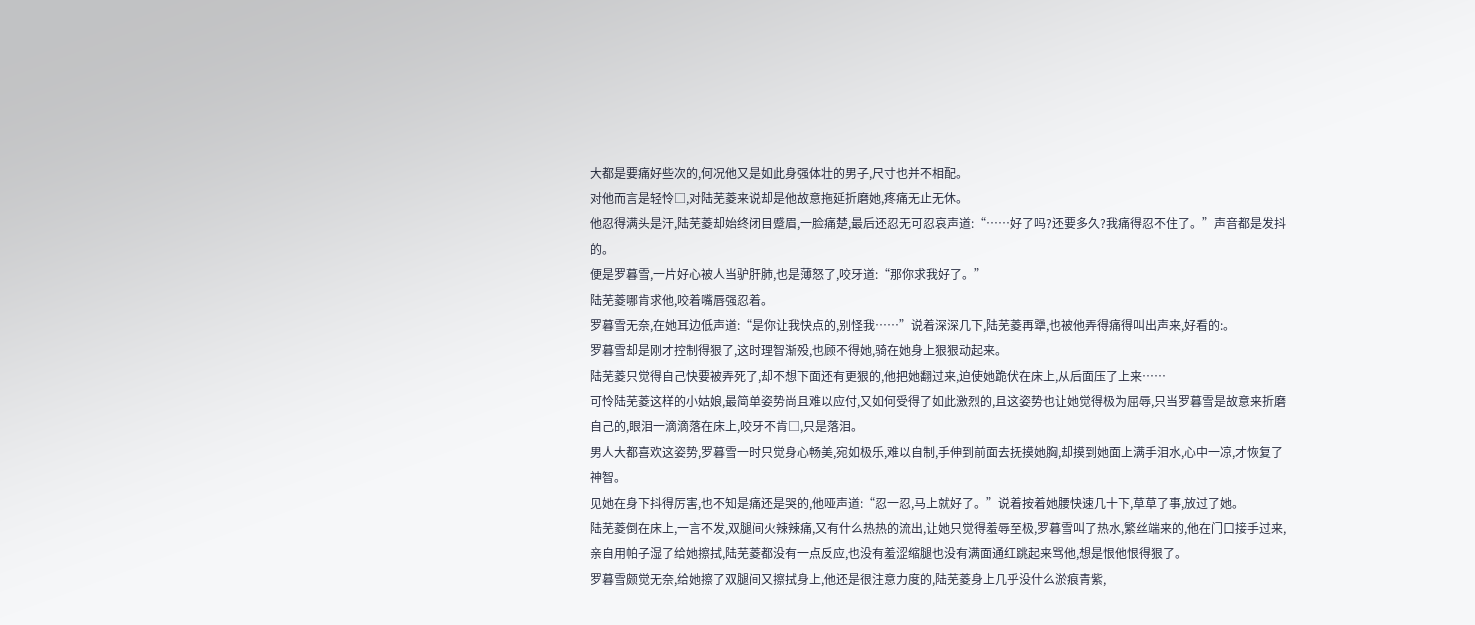大都是要痛好些次的,何况他又是如此身强体壮的男子,尺寸也并不相配。
对他而言是轻怜□,对陆芜菱来说却是他故意拖延折磨她,疼痛无止无休。
他忍得满头是汗,陆芜菱却始终闭目蹙眉,一脸痛楚,最后还忍无可忍哀声道:“……好了吗?还要多久?我痛得忍不住了。”声音都是发抖的。
便是罗暮雪,一片好心被人当驴肝肺,也是薄怒了,咬牙道:“那你求我好了。”
陆芜菱哪肯求他,咬着嘴唇强忍着。
罗暮雪无奈,在她耳边低声道:“是你让我快点的,别怪我……”说着深深几下,陆芜菱再犟,也被他弄得痛得叫出声来,好看的:。
罗暮雪却是刚才控制得狠了,这时理智渐殁,也顾不得她,骑在她身上狠狠动起来。
陆芜菱只觉得自己快要被弄死了,却不想下面还有更狠的,他把她翻过来,迫使她跪伏在床上,从后面压了上来……
可怜陆芜菱这样的小姑娘,最简单姿势尚且难以应付,又如何受得了如此激烈的,且这姿势也让她觉得极为屈辱,只当罗暮雪是故意来折磨自己的,眼泪一滴滴落在床上,咬牙不肯□,只是落泪。
男人大都喜欢这姿势,罗暮雪一时只觉身心畅美,宛如极乐,难以自制,手伸到前面去抚摸她胸,却摸到她面上满手泪水,心中一凉,才恢复了神智。
见她在身下抖得厉害,也不知是痛还是哭的,他哑声道:“忍一忍,马上就好了。”说着按着她腰快速几十下,草草了事,放过了她。
陆芜菱倒在床上,一言不发,双腿间火辣辣痛,又有什么热热的流出,让她只觉得羞辱至极,罗暮雪叫了热水,繁丝端来的,他在门口接手过来,亲自用帕子湿了给她擦拭,陆芜菱都没有一点反应,也没有羞涩缩腿也没有满面通红跳起来骂他,想是恨他恨得狠了。
罗暮雪颇觉无奈,给她擦了双腿间又擦拭身上,他还是很注意力度的,陆芜菱身上几乎没什么淤痕青紫,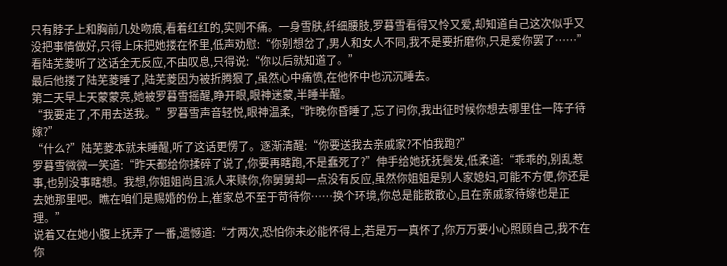只有脖子上和胸前几处吻痕,看着红红的,实则不痛。一身雪肤,纤细腰肢,罗暮雪看得又怜又爱,却知道自己这次似乎又没把事情做好,只得上床把她搂在怀里,低声劝慰:“你别想岔了,男人和女人不同,我不是要折磨你,只是爱你罢了……”看陆芜菱听了这话全无反应,不由叹息,只得说:“你以后就知道了。”
最后他搂了陆芜菱睡了,陆芜菱因为被折腾狠了,虽然心中痛愤,在他怀中也沉沉睡去。
第二天早上天蒙蒙亮,她被罗暮雪摇醒,睁开眼,眼神迷蒙,半睡半醒。
“我要走了,不用去送我。”罗暮雪声音轻悦,眼神温柔,“昨晚你昏睡了,忘了问你,我出征时候你想去哪里住一阵子待嫁?”
“什么?”陆芜菱本就未睡醒,听了这话更愣了。逐渐清醒:“你要送我去亲戚家?不怕我跑?”
罗暮雪微微一笑道:“昨天都给你揉碎了说了,你要再瞎跑,不是蠢死了?”伸手给她抚抚鬓发,低柔道:“乖乖的,别乱惹事,也别没事瞎想。我想,你姐姐尚且派人来赎你,你舅舅却一点没有反应,虽然你姐姐是别人家媳妇,可能不方便,你还是去她那里吧。瞧在咱们是赐婚的份上,崔家总不至于苛待你……换个环境,你总是能散散心,且在亲戚家待嫁也是正理。”
说着又在她小腹上抚弄了一番,遗憾道:“才两次,恐怕你未必能怀得上,若是万一真怀了,你万万要小心照顾自己,我不在你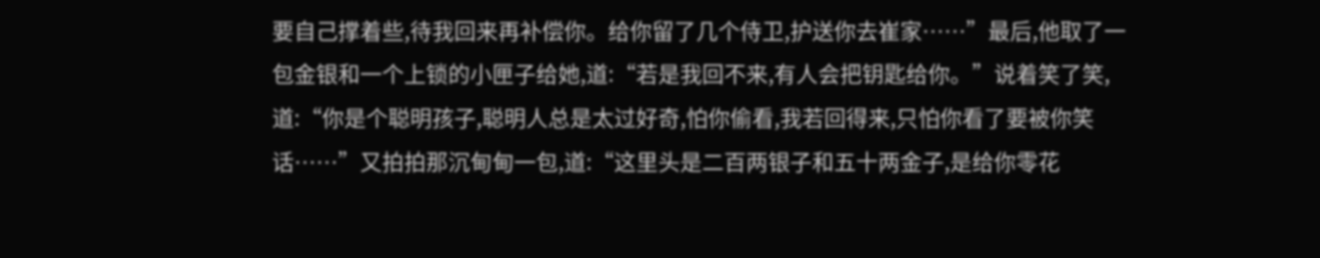要自己撑着些,待我回来再补偿你。给你留了几个侍卫,护送你去崔家……”最后,他取了一包金银和一个上锁的小匣子给她,道:“若是我回不来,有人会把钥匙给你。”说着笑了笑,道:“你是个聪明孩子,聪明人总是太过好奇,怕你偷看,我若回得来,只怕你看了要被你笑话……”又拍拍那沉甸甸一包,道:“这里头是二百两银子和五十两金子,是给你零花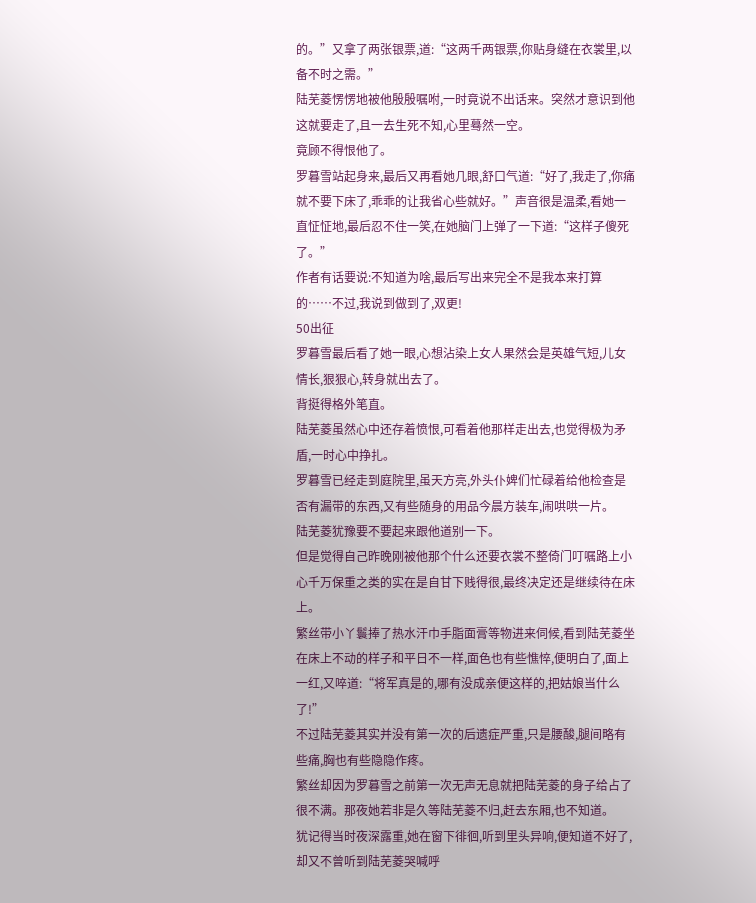的。”又拿了两张银票,道:“这两千两银票,你贴身缝在衣裳里,以备不时之需。”
陆芜菱愣愣地被他殷殷嘱咐,一时竟说不出话来。突然才意识到他这就要走了,且一去生死不知,心里蓦然一空。
竟顾不得恨他了。
罗暮雪站起身来,最后又再看她几眼,舒口气道:“好了,我走了,你痛就不要下床了,乖乖的让我省心些就好。”声音很是温柔,看她一直怔怔地,最后忍不住一笑,在她脑门上弹了一下道:“这样子傻死了。”
作者有话要说:不知道为啥,最后写出来完全不是我本来打算的……不过,我说到做到了,双更!
50出征
罗暮雪最后看了她一眼,心想沾染上女人果然会是英雄气短,儿女情长,狠狠心,转身就出去了。
背挺得格外笔直。
陆芜菱虽然心中还存着愤恨,可看着他那样走出去,也觉得极为矛盾,一时心中挣扎。
罗暮雪已经走到庭院里,虽天方亮,外头仆婢们忙碌着给他检查是否有漏带的东西,又有些随身的用品今晨方装车,闹哄哄一片。
陆芜菱犹豫要不要起来跟他道别一下。
但是觉得自己昨晚刚被他那个什么还要衣裳不整倚门叮嘱路上小心千万保重之类的实在是自甘下贱得很,最终决定还是继续待在床上。
繁丝带小丫鬟捧了热水汗巾手脂面膏等物进来伺候,看到陆芜菱坐在床上不动的样子和平日不一样,面色也有些憔悴,便明白了,面上一红,又啐道:“将军真是的,哪有没成亲便这样的,把姑娘当什么了!”
不过陆芜菱其实并没有第一次的后遗症严重,只是腰酸,腿间略有些痛,胸也有些隐隐作疼。
繁丝却因为罗暮雪之前第一次无声无息就把陆芜菱的身子给占了很不满。那夜她若非是久等陆芜菱不归,赶去东厢,也不知道。
犹记得当时夜深露重,她在窗下徘徊,听到里头异响,便知道不好了,却又不曾听到陆芜菱哭喊呼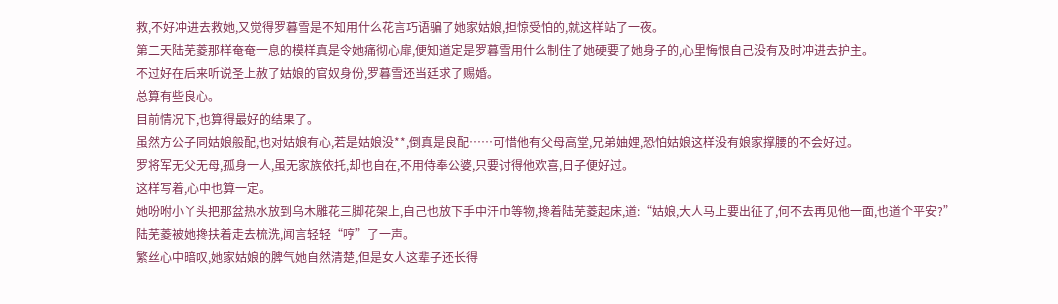救,不好冲进去救她,又觉得罗暮雪是不知用什么花言巧语骗了她家姑娘,担惊受怕的,就这样站了一夜。
第二天陆芜菱那样奄奄一息的模样真是令她痛彻心扉,便知道定是罗暮雪用什么制住了她硬要了她身子的,心里悔恨自己没有及时冲进去护主。
不过好在后来听说圣上赦了姑娘的官奴身份,罗暮雪还当廷求了赐婚。
总算有些良心。
目前情况下,也算得最好的结果了。
虽然方公子同姑娘般配,也对姑娘有心,若是姑娘没**,倒真是良配……可惜他有父母高堂,兄弟妯娌,恐怕姑娘这样没有娘家撑腰的不会好过。
罗将军无父无母,孤身一人,虽无家族依托,却也自在,不用侍奉公婆,只要讨得他欢喜,日子便好过。
这样写着,心中也算一定。
她吩咐小丫头把那盆热水放到乌木雕花三脚花架上,自己也放下手中汗巾等物,搀着陆芜菱起床,道:“姑娘,大人马上要出征了,何不去再见他一面,也道个平安?”
陆芜菱被她搀扶着走去梳洗,闻言轻轻“哼”了一声。
繁丝心中暗叹,她家姑娘的脾气她自然清楚,但是女人这辈子还长得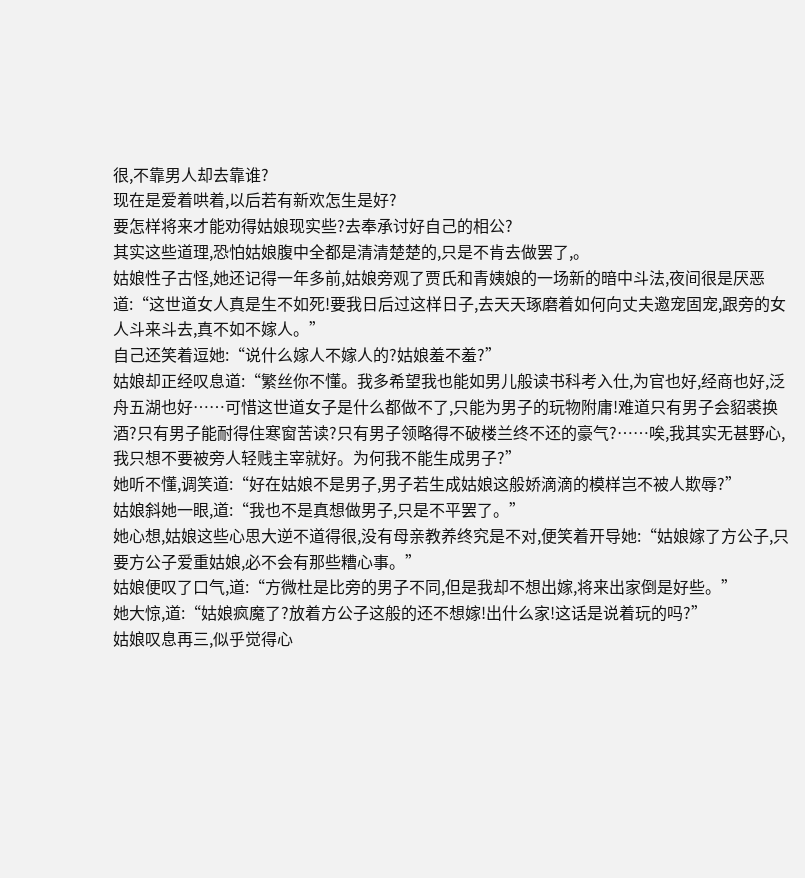很,不靠男人却去靠谁?
现在是爱着哄着,以后若有新欢怎生是好?
要怎样将来才能劝得姑娘现实些?去奉承讨好自己的相公?
其实这些道理,恐怕姑娘腹中全都是清清楚楚的,只是不肯去做罢了,。
姑娘性子古怪,她还记得一年多前,姑娘旁观了贾氏和青姨娘的一场新的暗中斗法,夜间很是厌恶道:“这世道女人真是生不如死!要我日后过这样日子,去天天琢磨着如何向丈夫邀宠固宠,跟旁的女人斗来斗去,真不如不嫁人。”
自己还笑着逗她:“说什么嫁人不嫁人的?姑娘羞不羞?”
姑娘却正经叹息道:“繁丝你不懂。我多希望我也能如男儿般读书科考入仕,为官也好,经商也好,泛舟五湖也好……可惜这世道女子是什么都做不了,只能为男子的玩物附庸!难道只有男子会貂裘换酒?只有男子能耐得住寒窗苦读?只有男子领略得不破楼兰终不还的豪气?……唉,我其实无甚野心,我只想不要被旁人轻贱主宰就好。为何我不能生成男子?”
她听不懂,调笑道:“好在姑娘不是男子,男子若生成姑娘这般娇滴滴的模样岂不被人欺辱?”
姑娘斜她一眼,道:“我也不是真想做男子,只是不平罢了。”
她心想,姑娘这些心思大逆不道得很,没有母亲教养终究是不对,便笑着开导她:“姑娘嫁了方公子,只要方公子爱重姑娘,必不会有那些糟心事。”
姑娘便叹了口气,道:“方微杜是比旁的男子不同,但是我却不想出嫁,将来出家倒是好些。”
她大惊,道:“姑娘疯魔了?放着方公子这般的还不想嫁!出什么家!这话是说着玩的吗?”
姑娘叹息再三,似乎觉得心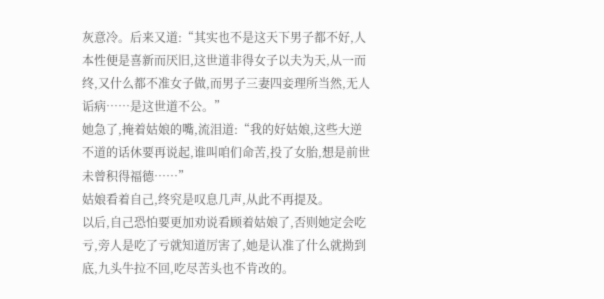灰意冷。后来又道:“其实也不是这天下男子都不好,人本性便是喜新而厌旧,这世道非得女子以夫为天,从一而终,又什么都不准女子做,而男子三妻四妾理所当然,无人诟病……是这世道不公。”
她急了,掩着姑娘的嘴,流泪道:“我的好姑娘,这些大逆不道的话休要再说起,谁叫咱们命苦,投了女胎,想是前世未曾积得福德……”
姑娘看着自己,终究是叹息几声,从此不再提及。
以后,自己恐怕要更加劝说看顾着姑娘了,否则她定会吃亏,旁人是吃了亏就知道厉害了,她是认准了什么就拗到底,九头牛拉不回,吃尽苦头也不肯改的。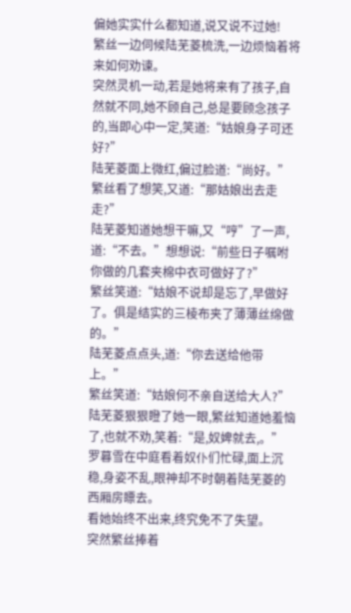偏她实实什么都知道,说又说不过她!
繁丝一边伺候陆芜菱梳洗,一边烦恼着将来如何劝谏。
突然灵机一动,若是她将来有了孩子,自然就不同,她不顾自己,总是要顾念孩子的,当即心中一定,笑道:“姑娘身子可还好?”
陆芜菱面上微红,偏过脸道:“尚好。”
繁丝看了想笑,又道:“那姑娘出去走走?”
陆芜菱知道她想干嘛,又“哼”了一声,道:“不去。”想想说:“前些日子嘱咐你做的几套夹棉中衣可做好了?”
繁丝笑道:“姑娘不说却是忘了,早做好了。俱是结实的三棱布夹了薄薄丝绵做的。”
陆芜菱点点头,道:“你去送给他带上。”
繁丝笑道:“姑娘何不亲自送给大人?”
陆芜菱狠狠瞪了她一眼,繁丝知道她羞恼了,也就不劝,笑着:“是,奴婢就去,。”
罗暮雪在中庭看着奴仆们忙碌,面上沉稳,身姿不乱,眼神却不时朝着陆芜菱的西厢房瞟去。
看她始终不出来,终究免不了失望。
突然繁丝捧着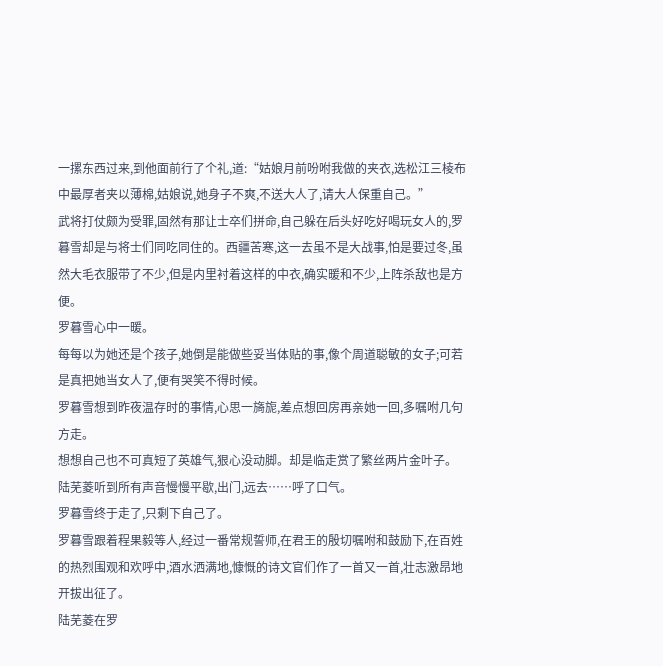一摞东西过来,到他面前行了个礼,道:“姑娘月前吩咐我做的夹衣,选松江三棱布中最厚者夹以薄棉,姑娘说,她身子不爽,不送大人了,请大人保重自己。”
武将打仗颇为受罪,固然有那让士卒们拼命,自己躲在后头好吃好喝玩女人的,罗暮雪却是与将士们同吃同住的。西疆苦寒,这一去虽不是大战事,怕是要过冬,虽然大毛衣服带了不少,但是内里衬着这样的中衣,确实暖和不少,上阵杀敌也是方便。
罗暮雪心中一暖。
每每以为她还是个孩子,她倒是能做些妥当体贴的事,像个周道聪敏的女子;可若是真把她当女人了,便有哭笑不得时候。
罗暮雪想到昨夜温存时的事情,心思一旖旎,差点想回房再亲她一回,多嘱咐几句方走。
想想自己也不可真短了英雄气,狠心没动脚。却是临走赏了繁丝两片金叶子。
陆芜菱听到所有声音慢慢平歇,出门,远去……呼了口气。
罗暮雪终于走了,只剩下自己了。
罗暮雪跟着程果毅等人,经过一番常规誓师,在君王的殷切嘱咐和鼓励下,在百姓的热烈围观和欢呼中,酒水洒满地,慷慨的诗文官们作了一首又一首,壮志激昂地开拔出征了。
陆芜菱在罗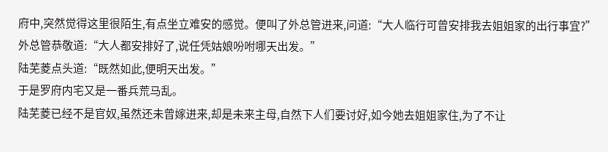府中,突然觉得这里很陌生,有点坐立难安的感觉。便叫了外总管进来,问道:“大人临行可曾安排我去姐姐家的出行事宜?”
外总管恭敬道:“大人都安排好了,说任凭姑娘吩咐哪天出发。”
陆芜菱点头道:“既然如此,便明天出发。”
于是罗府内宅又是一番兵荒马乱。
陆芜菱已经不是官奴,虽然还未曾嫁进来,却是未来主母,自然下人们要讨好,如今她去姐姐家住,为了不让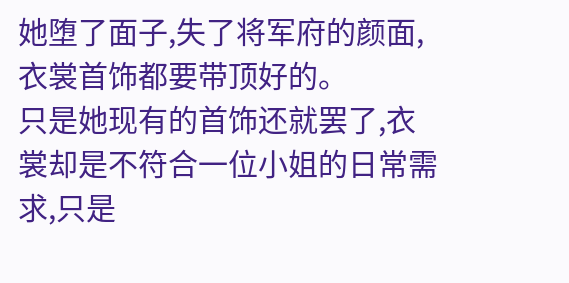她堕了面子,失了将军府的颜面,衣裳首饰都要带顶好的。
只是她现有的首饰还就罢了,衣裳却是不符合一位小姐的日常需求,只是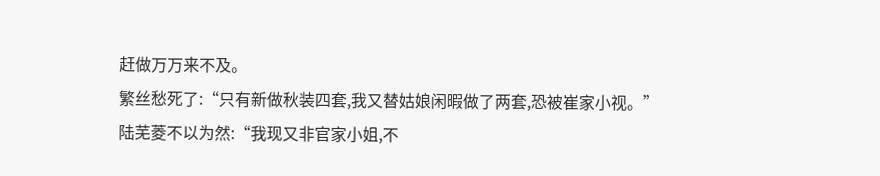赶做万万来不及。
繁丝愁死了:“只有新做秋装四套,我又替姑娘闲暇做了两套,恐被崔家小视。”
陆芜菱不以为然:“我现又非官家小姐,不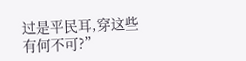过是平民耳,穿这些有何不可?”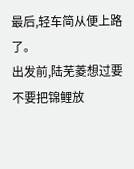最后,轻车简从便上路了。
出发前,陆芜菱想过要不要把锦鲤放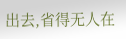出去,省得无人在